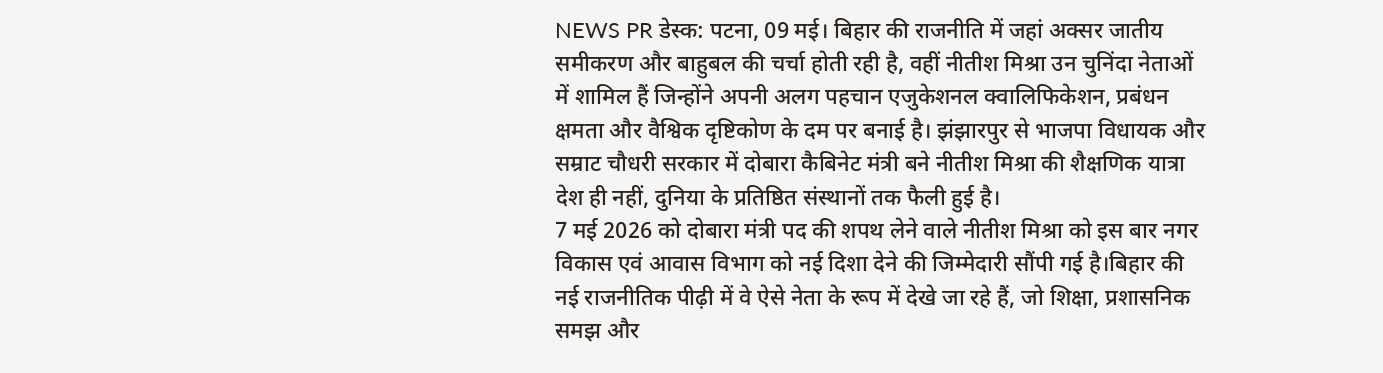NEWS PR डेस्क: पटना, 09 मई। बिहार की राजनीति में जहां अक्सर जातीय समीकरण और बाहुबल की चर्चा होती रही है, वहीं नीतीश मिश्रा उन चुनिंदा नेताओं में शामिल हैं जिन्होंने अपनी अलग पहचान एजुकेशनल क्वालिफिकेशन, प्रबंधन क्षमता और वैश्विक दृष्टिकोण के दम पर बनाई है। झंझारपुर से भाजपा विधायक और सम्राट चौधरी सरकार में दोबारा कैबिनेट मंत्री बने नीतीश मिश्रा की शैक्षणिक यात्रा देश ही नहीं, दुनिया के प्रतिष्ठित संस्थानों तक फैली हुई है।
7 मई 2026 को दोबारा मंत्री पद की शपथ लेने वाले नीतीश मिश्रा को इस बार नगर विकास एवं आवास विभाग को नई दिशा देने की जिम्मेदारी सौंपी गई है।बिहार की नई राजनीतिक पीढ़ी में वे ऐसे नेता के रूप में देखे जा रहे हैं, जो शिक्षा, प्रशासनिक समझ और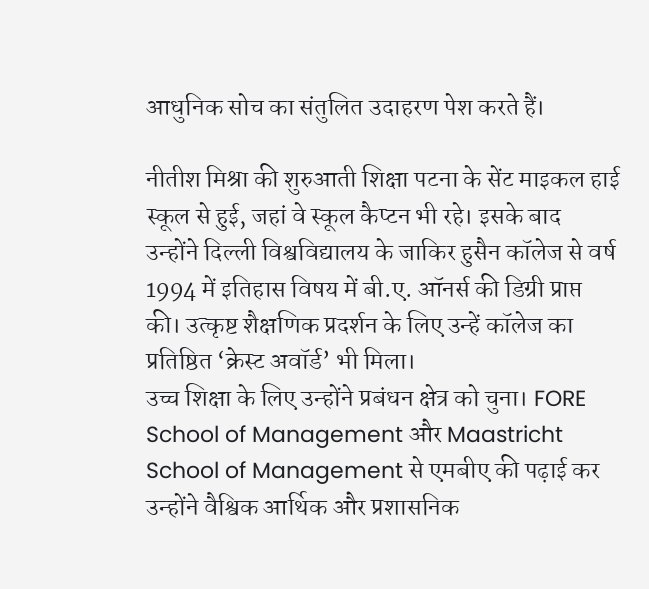आधुनिक सोच का संतुलित उदाहरण पेश करते हैं।

नीतीश मिश्रा की शुरुआती शिक्षा पटना के सेंट माइकल हाई स्कूल से हुई, जहां वे स्कूल कैप्टन भी रहे। इसके बाद उन्होंने दिल्ली विश्वविद्यालय के जाकिर हुसैन कॉलेज से वर्ष 1994 में इतिहास विषय में बी.ए. ऑनर्स की डिग्री प्राप्त की। उत्कृष्ट शैक्षणिक प्रदर्शन के लिए उन्हें कॉलेज का प्रतिष्ठित ‘क्रेस्ट अवॉर्ड’ भी मिला।
उच्च शिक्षा के लिए उन्होंने प्रबंधन क्षेत्र को चुना। FORE School of Management और Maastricht School of Management से एमबीए की पढ़ाई कर उन्होंने वैश्विक आर्थिक और प्रशासनिक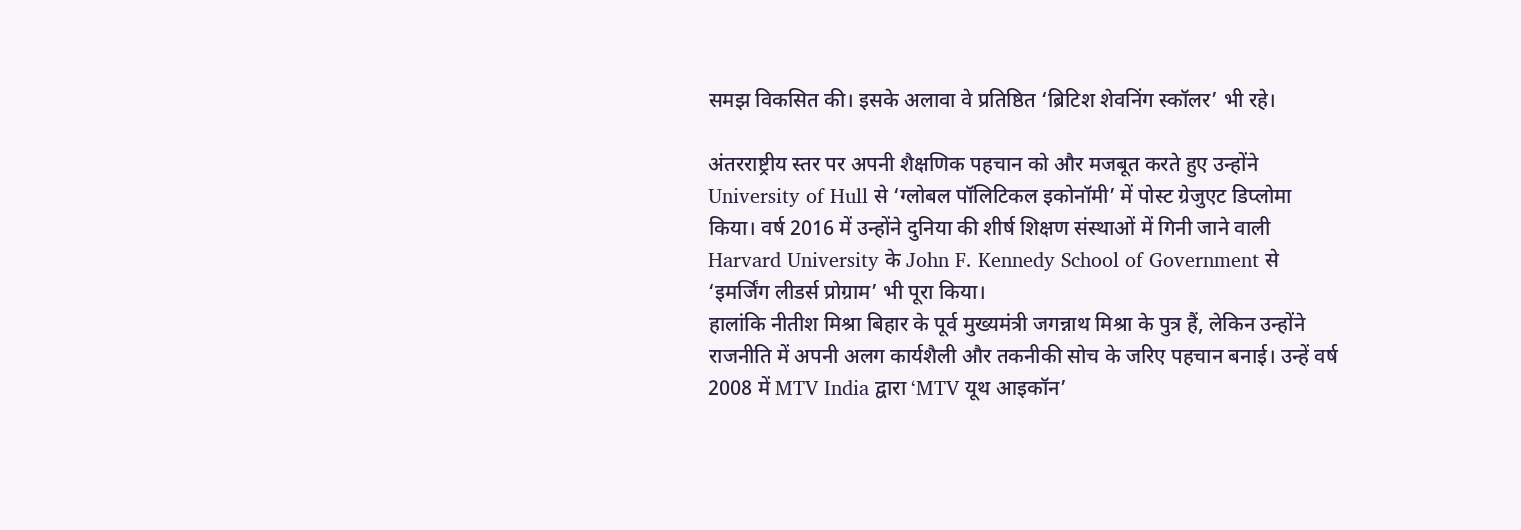समझ विकसित की। इसके अलावा वे प्रतिष्ठित ‘ब्रिटिश शेवनिंग स्कॉलर’ भी रहे।

अंतरराष्ट्रीय स्तर पर अपनी शैक्षणिक पहचान को और मजबूत करते हुए उन्होंने University of Hull से ‘ग्लोबल पॉलिटिकल इकोनॉमी’ में पोस्ट ग्रेजुएट डिप्लोमा किया। वर्ष 2016 में उन्होंने दुनिया की शीर्ष शिक्षण संस्थाओं में गिनी जाने वाली Harvard University के John F. Kennedy School of Government से ‘इमर्जिंग लीडर्स प्रोग्राम’ भी पूरा किया।
हालांकि नीतीश मिश्रा बिहार के पूर्व मुख्यमंत्री जगन्नाथ मिश्रा के पुत्र हैं, लेकिन उन्होंने राजनीति में अपनी अलग कार्यशैली और तकनीकी सोच के जरिए पहचान बनाई। उन्हें वर्ष 2008 में MTV India द्वारा ‘MTV यूथ आइकॉन’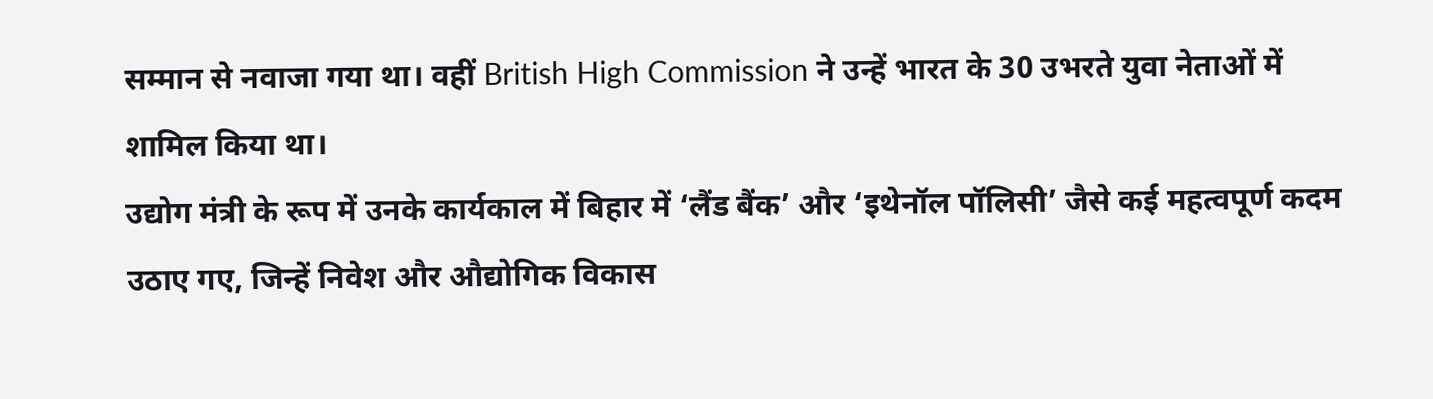सम्मान से नवाजा गया था। वहीं British High Commission ने उन्हें भारत के 30 उभरते युवा नेताओं में शामिल किया था।
उद्योग मंत्री के रूप में उनके कार्यकाल में बिहार में ‘लैंड बैंक’ और ‘इथेनॉल पॉलिसी’ जैसे कई महत्वपूर्ण कदम उठाए गए, जिन्हें निवेश और औद्योगिक विकास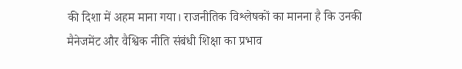की दिशा में अहम माना गया। राजनीतिक विश्लेषकों का मानना है कि उनकी मैनेजमेंट और वैश्विक नीति संबंधी शिक्षा का प्रभाव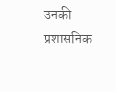उनकी प्रशासनिक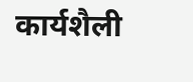कार्यशैली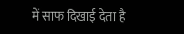में साफ दिखाई देता है